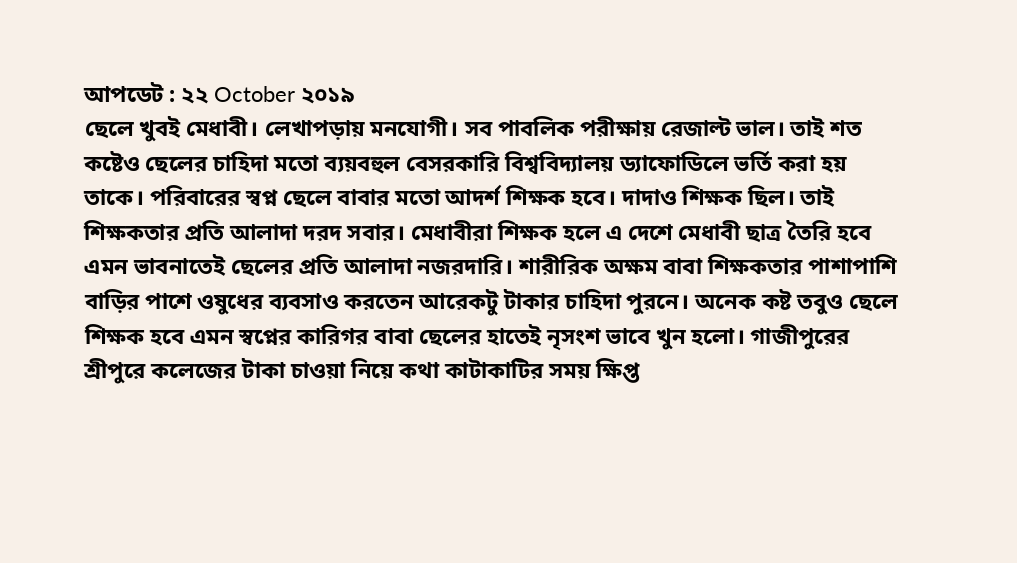আপডেট : ২২ October ২০১৯
ছেলে খুবই মেধাবী। লেখাপড়ায় মনযোগী। সব পাবলিক পরীক্ষায় রেজাল্ট ভাল। তাই শত কষ্টেও ছেলের চাহিদা মতো ব্যয়বহুল বেসরকারি বিশ্ববিদ্যালয় ড্যাফোডিলে ভর্তি করা হয় তাকে। পরিবারের স্বপ্ন ছেলে বাবার মতো আদর্শ শিক্ষক হবে। দাদাও শিক্ষক ছিল। তাই শিক্ষকতার প্রতি আলাদা দরদ সবার। মেধাবীরা শিক্ষক হলে এ দেশে মেধাবী ছাত্র তৈরি হবে এমন ভাবনাতেই ছেলের প্রতি আলাদা নজরদারি। শারীরিক অক্ষম বাবা শিক্ষকতার পাশাপাশি বাড়ির পাশে ওষুধের ব্যবসাও করতেন আরেকটু টাকার চাহিদা পুরনে। অনেক কষ্ট তবুও ছেলে শিক্ষক হবে এমন স্বপ্নের কারিগর বাবা ছেলের হাতেই নৃসংশ ভাবে খুন হলো। গাজীপুরের শ্রীপুরে কলেজের টাকা চাওয়া নিয়ে কথা কাটাকাটির সময় ক্ষিপ্ত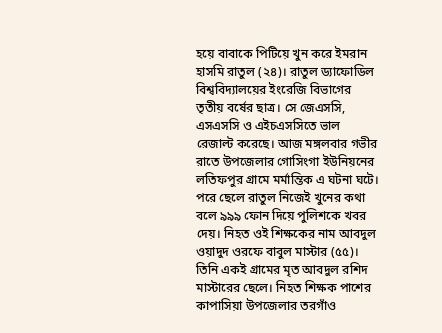হয়ে বাবাকে পিটিয়ে খুন করে ইমরান হাসমি রাতুল (২৪)। রাতুল ড্যাফোডিল বিশ্ববিদ্যালয়ের ইংরেজি বিভাগের তৃতীয় বর্ষের ছাত্র। সে জেএসসি, এসএসসি ও এইচএসসিতে ভাল রেজাল্ট করেছে। আজ মঙ্গলবার গভীর রাতে উপজেলার গোসিংগা ইউনিয়নের লতিফপুর গ্রামে মর্মান্তিক এ ঘটনা ঘটে। পরে ছেলে রাতুল নিজেই খুনের কথা বলে ৯৯৯ ফোন দিয়ে পুলিশকে খবর দেয়। নিহত ওই শিক্ষকের নাম আবদুল ওয়াদুদ ওরফে বাবুল মাস্টার (৫৫)। তিনি একই গ্রামের মৃত আবদুল রশিদ মাস্টারের ছেলে। নিহত শিক্ষক পাশের কাপাসিয়া উপজেলার তরগাঁও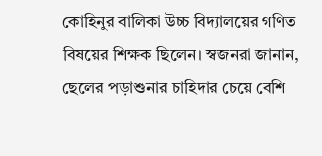কোহিনুর বালিকা উচ্চ বিদ্যালয়ের গণিত বিষয়ের শিক্ষক ছিলেন। স্বজনরা জানান, ছেলের পড়াশুনার চাহিদার চেয়ে বেশি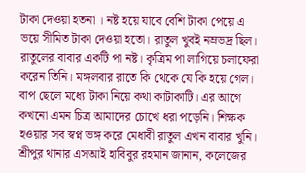টাকা দেওয়া হতনা । নষ্ট হয়ে যাবে বেশি টাকা পেয়ে এ ভয়ে সীমিত টাকা দেওয়া হতো। রাতুল খুবই নম্রভদ্র ছিল। রাতুলের বাবার একটি পা নষ্ট। কৃত্রিম পা লাগিয়ে চলাফেরা করেন তিনি। মঙ্গলবার রাতে কি থেকে যে কি হয়ে গেল। বাপ ছেলে মধ্যে টাকা নিয়ে কথা কাটাকাটি। এর আগে কখনো এমন চিত্র আমাদের চোখে ধরা পড়েনি। শিক্ষক হওয়ার সব স্বপ্ন ভঙ্গ করে মেধাবী রাতুল এখন বাবার খুনি। শ্রীপুর থানার এসআই হাবিবুর রহমান জানান, কলেজের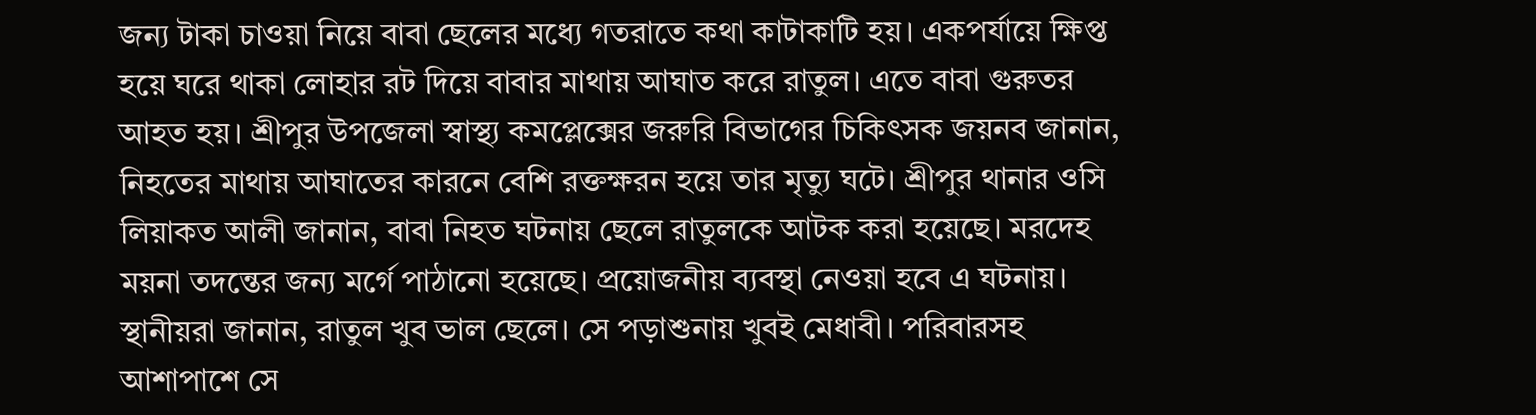জন্য টাকা চাওয়া নিয়ে বাবা ছেলের মধ্যে গতরাতে কথা কাটাকাটি হয়। একপর্যায়ে ক্ষিপ্ত হয়ে ঘরে থাকা লোহার রট দিয়ে বাবার মাথায় আঘাত করে রাতুল। এতে বাবা গুরুতর আহত হয়। শ্রীপুর উপজেলা স্বাস্থ্য কমপ্লেক্সের জরুরি বিভাগের চিকিৎসক জয়নব জানান, নিহতের মাথায় আঘাতের কারনে বেশি রক্তক্ষরন হয়ে তার মৃত্যু ঘটে। শ্রীপুর থানার ওসি লিয়াকত আলী জানান, বাবা নিহত ঘটনায় ছেলে রাতুলকে আটক করা হয়েছে। মরদেহ ময়না তদন্তের জন্য মর্গে পাঠানো হয়েছে। প্রয়োজনীয় ব্যবস্থা নেওয়া হবে এ ঘটনায়।
স্থানীয়রা জানান, রাতুল খুব ভাল ছেলে। সে পড়াশুনায় খুবই মেধাবী। পরিবারসহ আশাপাশে সে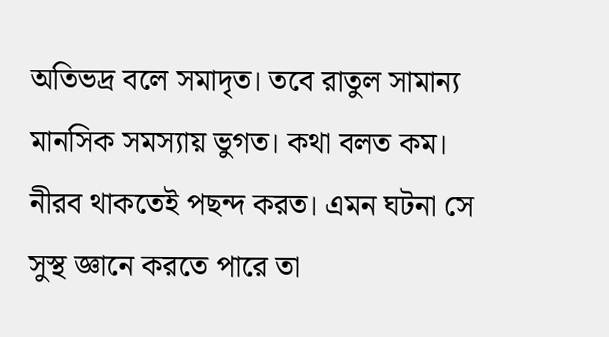অতিভদ্র বলে সমাদৃত। তবে রাতুল সামান্য মানসিক সমস্যায় ভুগত। কথা বলত কম। নীরব থাকতেই পছন্দ করত। এমন ঘটনা সে সুস্থ জ্ঞানে করতে পারে তা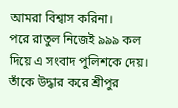আমরা বিশ্বাস করিনা।
পরে রাতুল নিজেই ৯৯৯ কল দিয়ে এ সংবাদ পুলিশকে দেয়। তাঁকে উদ্ধার করে শ্রীপুর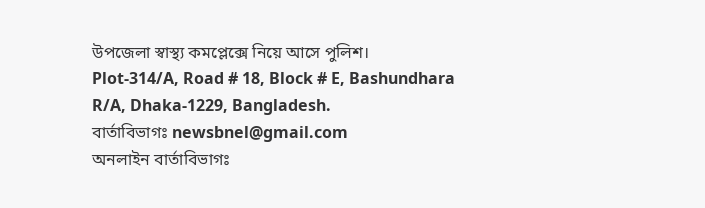উপজেলা স্বাস্থ্য কমপ্লেক্সে নিয়ে আসে পুলিশ।
Plot-314/A, Road # 18, Block # E, Bashundhara R/A, Dhaka-1229, Bangladesh.
বার্তাবিভাগঃ newsbnel@gmail.com
অনলাইন বার্তাবিভাগঃ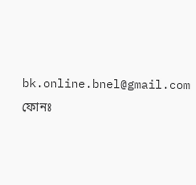bk.online.bnel@gmail.com
ফোনঃ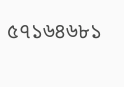৫৭১৬৪৬৮১